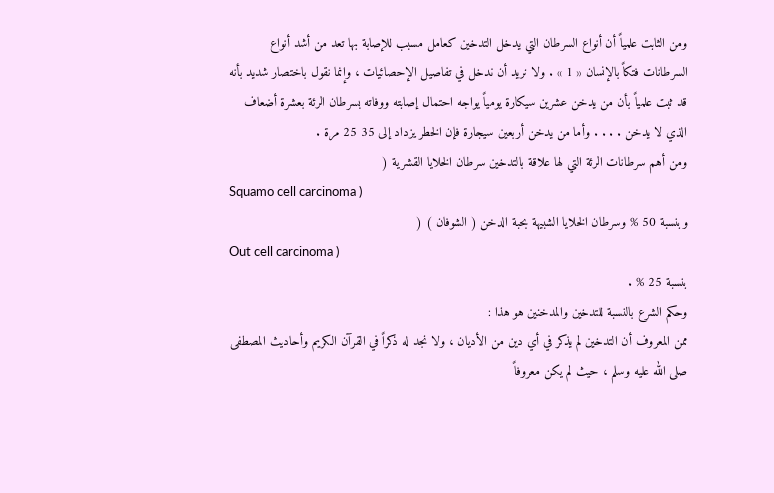ومن الثابت علمياً أن أنواع السرطان التي يدخل التدخين كعامل مسبب للإصابة بها تعد من أشد أنواع السرطانات فتكاً بالإنسان « 1 » . ولا نريد أن ندخل في تفاصيل الإحصائيات ، وإنما نقول باختصار شديد بأنه قد ثبت علمياً بأن من يدخن عشرين سيكارة يومياً يواجه احتمال إصابته ووفاته بسرطان الرئة بعشرة أضعاف الذي لا يدخن . . . . وأما من يدخن أربعين سيجارة فإن الخطر يزداد إلى 35 25 مرة .
ومن أهم سرطانات الرئة التي لها علاقة بالتدخين سرطان الخلايا القشرية (
Squamo cell carcinoma )
وبنسبة 50 % وسرطان الخلايا الشبيهة بحبة الدخن ( الشوفان ) (
Out cell carcinoma )
بنسبة 25 % .
وحكم الشرع بالنسبة للتدخين والمدخنين هو هذا :
ممن المعروف أن التدخين لم يذكر في أي دين من الأديان ، ولا نجد له ذكراً في القرآن الكريم وأحاديث المصطفى صلى الله عليه وسلم ، حيث لم يكن معروفاً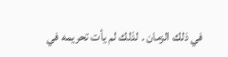في ذلك الزمان . لذلك لم يأت تحريمه في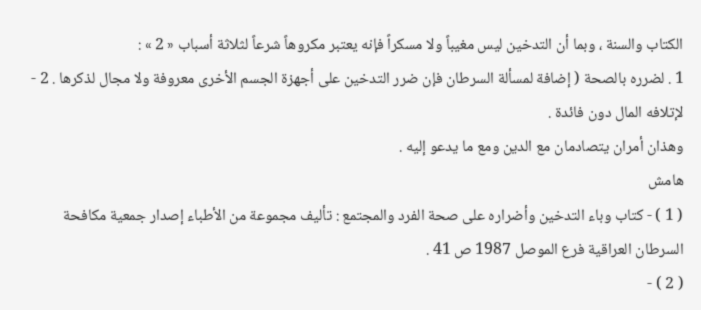الكتاب والسنة ، وبما أن التدخين ليس مغيباً ولا مسكراً فإنه يعتبر مكروهاً شرعاً لثلاثة أسباب « 2 » :
1 . لضرره بالصحة ( إضافة لمسألة السرطان فإن ضرر التدخين على أجهزة الجسم الأخرى معروفة ولا مجال لذكرها . 2 - لإتلافه المال دون فائدة .
وهذان أمران يتصادمان مع الدين ومع ما يدعو إليه .
هامش
( 1 ) - كتاب وباء التدخين وأضراره على صحة الفرد والمجتمع : تأليف مجموعة من الأطباء إصدار جمعية مكافحة السرطان العراقية فرع الموصل 1987 ص 41 .
( 2 ) -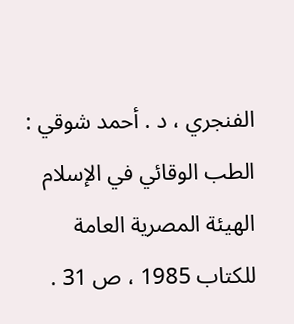الفنجري ، د . أحمد شوقي : الطب الوقائي في الإسلام الهيئة المصرية العامة للكتاب 1985 ، ص 31 .